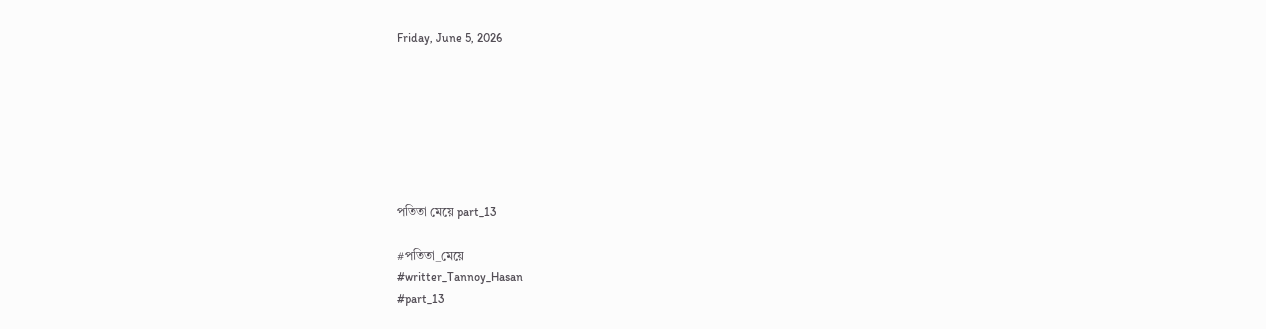Friday, June 5, 2026







পতিতা মেয়ে part_13

#পতিতা_মেয়ে
#writter_Tannoy_Hasan
#part_13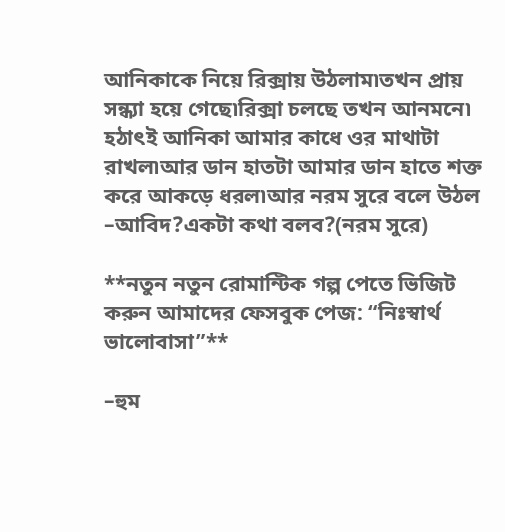আনিকাকে নিয়ে রিক্সায় উঠলাম৷তখন প্রায় সন্ধ্যা হয়ে গেছে৷রিক্সা চলছে তখন আনমনে৷
হঠাৎই আনিকা আমার কাধে ওর মাথাটা রাখল৷আর ডান হাতটা আমার ডান হাতে শক্ত করে আকড়ে ধরল৷আর নরম সুরে বলে উঠল
–আবিদ?একটা কথা বলব?(নরম সুরে)

**নতুন নতুন রোমান্টিক গল্প পেতে ভিজিট করুন আমাদের ফেসবুক পেজ: “নিঃস্বার্থ ভালোবাসা”**

–হুম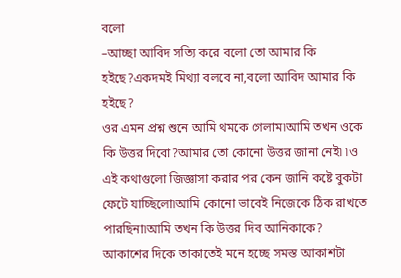বলো
–আচ্ছা আবিদ সত্যি করে বলো তো আমার কি হইছে?একদমই মিথ্যা বলবে না,বলো আবিদ আমার কি হইছে?
ওর এমন প্রশ্ন শুনে আমি থমকে গেলাম৷আমি তখন ওকে কি উত্তর দিবো?আমার তো কোনো উত্তর জানা নেই৷ ৷ও এই কথাগুলো জিজ্ঞাসা করার পর কেন জানি কষ্টে বুকটা ফেটে যাচ্ছিলো৷আমি কোনো ভাবেই নিজেকে ঠিক রাখতে পারছিনা৷আমি তখন কি উত্তর দিব আনিকাকে?
আকাশের দিকে তাকাতেই মনে হচ্ছে সমস্ত আকাশটা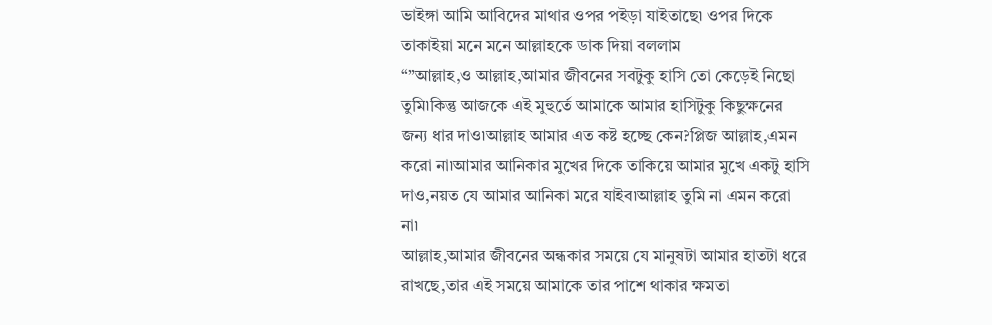ভাইঙ্গা আমি আবিদের মাথার ওপর পইড়া যাইতাছে৷ ওপর দিকে তাকাইয়া মনে মনে আল্লাহকে ডাক দিয়া বললাম
“”আল্লাহ,ও আল্লাহ,আমার জীবনের সবটুকু হাসি তো কেড়েই নিছো তুমি৷কিন্তু আজকে এই মুহুর্তে আমাকে আমার হাসিটুকু কিছুক্ষনের জন্য ধার দাও৷আল্লাহ আমার এত কষ্ট হচ্ছে কেন?প্লিজ আল্লাহ,এমন করো না৷আমার আনিকার মুখের দিকে তাকিয়ে আমার মুখে একটু হাসি দাও,নয়ত যে আমার আনিকা মরে যাইব৷আল্লাহ তুমি না এমন করো না৷
আল্লাহ,আমার জীবনের অন্ধকার সময়ে যে মানুষটা আমার হাতটা ধরে রাখছে,তার এই সময়ে আমাকে তার পাশে থাকার ক্ষমতা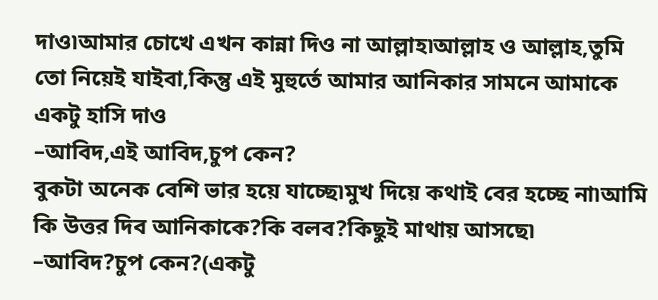দাও৷আমার চোখে এখন কান্না দিও না আল্লাহ৷আল্লাহ ও আল্লাহ,তুমি তো নিয়েই যাইবা,কিন্তু এই মুহুর্তে আমার আনিকার সামনে আমাকে একটু হাসি দাও
–আবিদ,এই আবিদ,চুপ কেন?
বুকটা অনেক বেশি ভার হয়ে যাচ্ছে৷মুখ দিয়ে কথাই বের হচ্ছে না৷আমি কি উত্তর দিব আনিকাকে?কি বলব?কিছুই মাথায় আসছে৷
–আবিদ?চুপ কেন?(একটু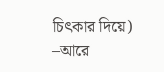চিৎকার দিয়ে)
–আরে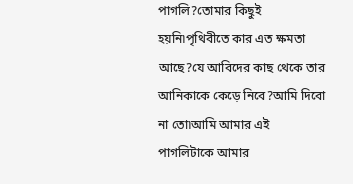পাগলি?তোমার কিছুই হয়নি৷পৃথিবীতে কার এত ক্ষমতা আছে?যে আবিদের কাছ থেকে তার আনিকাকে কেড়ে নিবে?আমি দিবো না তো৷আমি আমার এই পাগলিটাকে আমার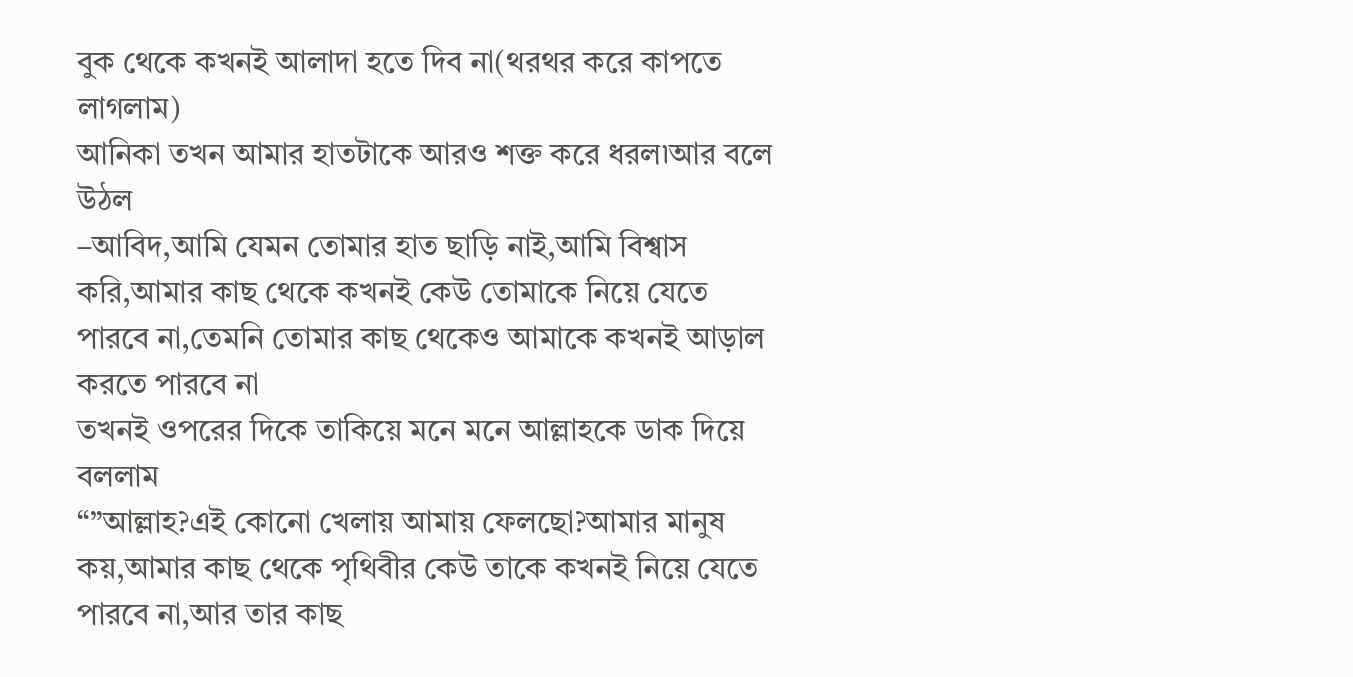বুক থেকে কখনই আলাদা হতে দিব না(থরথর করে কাপতে লাগলাম)
আনিকা তখন আমার হাতটাকে আরও শক্ত করে ধরল৷আর বলে উঠল
–আবিদ,আমি যেমন তোমার হাত ছাড়ি নাই,আমি বিশ্বাস করি,আমার কাছ থেকে কখনই কেউ তোমাকে নিয়ে যেতে পারবে না,তেমনি তোমার কাছ থেকেও আমাকে কখনই আড়াল করতে পারবে না
তখনই ওপরের দিকে তাকিয়ে মনে মনে আল্লাহকে ডাক দিয়ে বললাম
“”আল্লাহ?এই কোনো খেলায় আমায় ফেলছো?আমার মানুষ কয়,আমার কাছ থেকে পৃথিবীর কেউ তাকে কখনই নিয়ে যেতে পারবে না,আর তার কাছ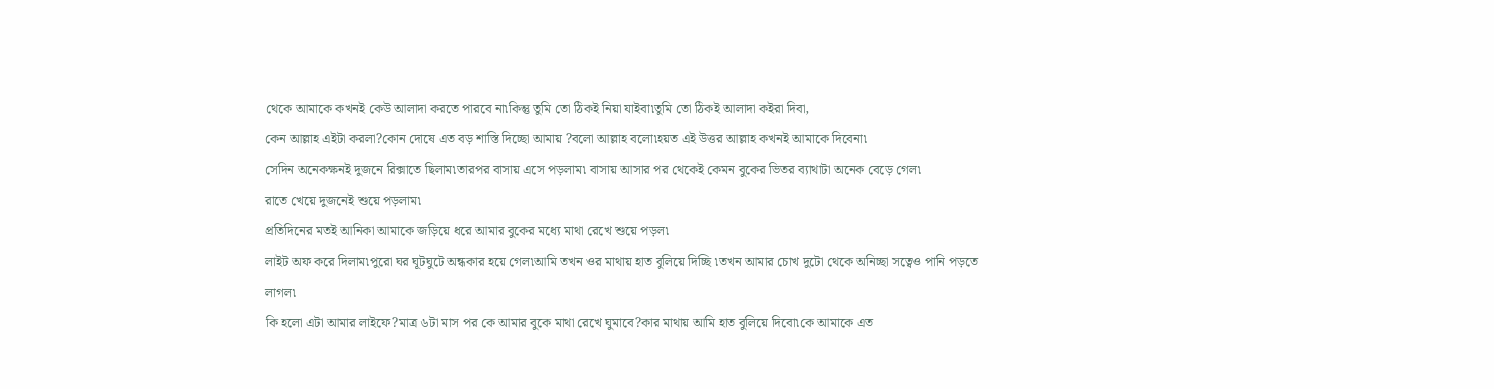থেকে আমাকে কখনই কেউ আলাদা করতে পারবে না৷কিন্তু তুমি তো ঠিকই নিয়া যাইবা৷তুমি তো ঠিকই আলাদা কইরা দিবা,
কেন আল্লাহ এইটা করলা?কোন দোষে এত বড় শাস্তি দিচ্ছো আমায় ?বলো আল্লাহ বলো৷হয়ত এই উত্তর আল্লাহ কখনই আমাকে দিবেনা৷
সেদিন অনেকক্ষনই দুজনে রিক্সাতে ছিলাম৷তারপর বাসায় এসে পড়লাম৷ বাসায় আসার পর থেকেই কেমন বুকের ভিতর ব্যাথাটা অনেক বেড়ে গেল৷
রাতে খেয়ে দুজনেই শুয়ে পড়লাম৷
প্রতিদিনের মতই আনিকা আমাকে জড়িয়ে ধরে আমার বুকের মধ্যে মাথা রেখে শুয়ে পড়ল৷
লাইট অফ করে দিলাম৷পুরো ঘর ঘূটঘুটে অন্ধকার হয়ে গেল৷আমি তখন ওর মাথায় হাত বুলিয়ে দিচ্ছি ৷তখন আমার চোখ দুটো থেকে অনিচ্ছা সত্বেও পানি পড়তে লাগল৷
কি হলো এটা আমার লাইফে?মাত্র ৬টা মাস পর কে আমার বুকে মাথা রেখে ঘুমাবে?কার মাথায় আমি হাত বুলিয়ে দিবো৷কে আমাকে এত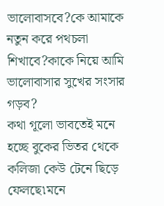ভালোবাসবে?কে আমাকে নতুন করে পথচলা শিখাবে?কাকে নিয়ে আমি ভালোবাসার সুখের সংসার গড়ব?
কথা গূলো ভাবতেই মনে হচ্ছে বুকের ভিতর থেকে কলিজা কেউ টেনে ছিড়ে ফেলছে৷মনে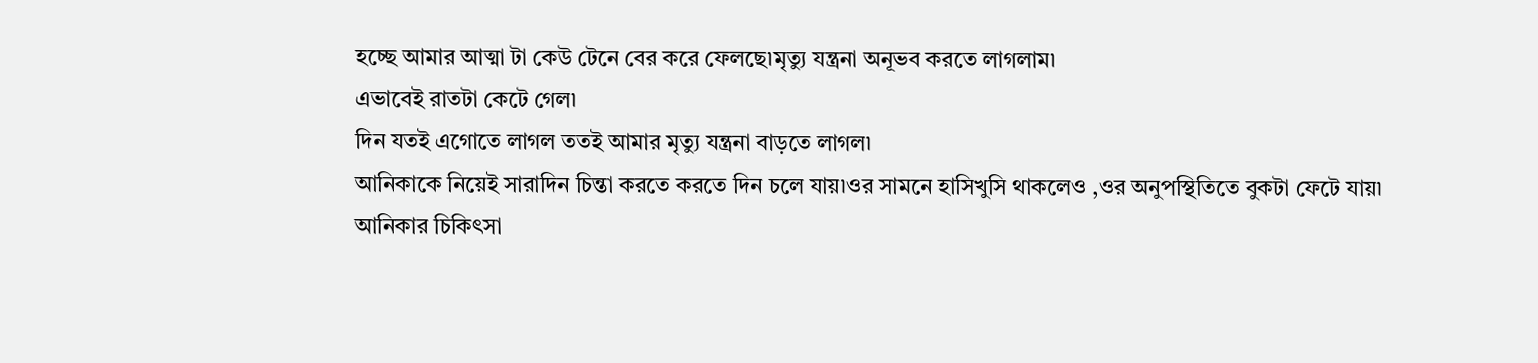হচ্ছে আমার আত্মা টা কেউ টেনে বের করে ফেলছে৷মৃত্যু যন্ত্রনা অনূভব করতে লাগলাম৷
এভাবেই রাতটা কেটে গেল৷
দিন যতই এগোতে লাগল ততই আমার মৃত্যু যন্ত্রনা বাড়তে লাগল৷
আনিকাকে নিয়েই সারাদিন চিন্তা করতে করতে দিন চলে যায়৷ওর সামনে হাসিখুসি থাকলেও ,ওর অনুপস্থিতিতে বুকটা ফেটে যায়৷
আনিকার চিকিৎসা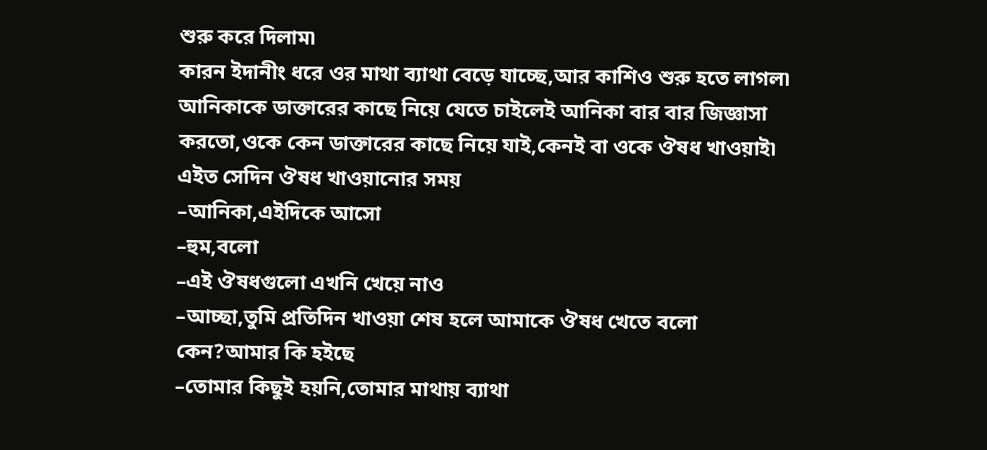শুরু করে দিলাম৷
কারন ইদানীং ধরে ওর মাথা ব্যাথা বেড়ে যাচ্ছে,আর কাশিও শুরু হতে লাগল৷
আনিকাকে ডাক্তারের কাছে নিয়ে যেতে চাইলেই আনিকা বার বার জিজ্ঞাসা করতো,ওকে কেন ডাক্তারের কাছে নিয়ে যাই,কেনই বা ওকে ঔষধ খাওয়াই৷
এইত সেদিন ঔষধ খাওয়ানোর সময়
–আনিকা,এইদিকে আসো
–হুম,বলো
–এই ঔষধগুলো এখনি খেয়ে নাও
–আচ্ছা,তুমি প্রতিদিন খাওয়া শেষ হলে আমাকে ঔষধ খেতে বলো কেন?আমার কি হইছে
–তোমার কিছুই হয়নি,তোমার মাথায় ব্যাথা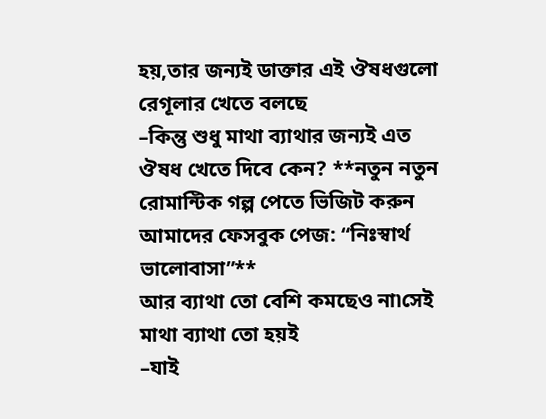হয়,তার জন্যই ডাক্তার এই ঔষধগুলো রেগূলার খেতে বলছে
–কিন্তু শুধু মাথা ব্যাথার জন্যই এত ঔষধ খেতে দিবে কেন? **নতুন নতুন রোমান্টিক গল্প পেতে ভিজিট করুন আমাদের ফেসবুক পেজ: “নিঃস্বার্থ ভালোবাসা”**
আর ব্যাথা তো বেশি কমছেও না৷সেই মাথা ব্যাথা তো হয়ই
–যাই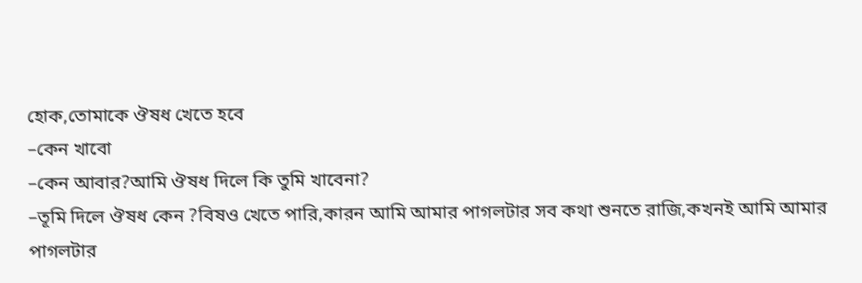হোক,তোমাকে ঔষধ খেতে হবে
–কেন খাবো
–কেন আবার?আমি ঔষধ দিলে কি তুমি খাবেনা?
–তূমি দিলে ঔষধ কেন ?বিষও খেতে পারি,কারন আমি আমার পাগলটার সব কথা শুনতে রাজি,কখনই আমি আমার পাগলটার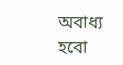অবাধ্য হবো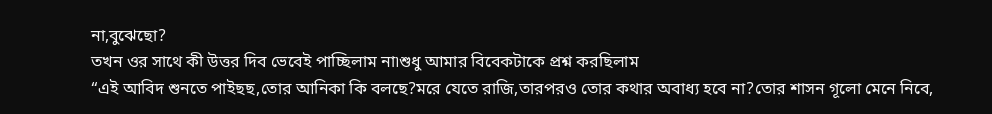না,বুঝেছো?
তখন ওর সাথে কী উত্তর দিব ভেবেই পাচ্ছিলাম না৷শুধু আমার বিবেকটাকে প্রশ্ন করছিলাম
“এই আবিদ শুনতে পাইছছ,তোর আনিকা কি বলছে?মরে যেতে রাজি,তারপরও তোর কথার অবাধ্য হবে না?তোর শাসন গূলো মেনে নিবে,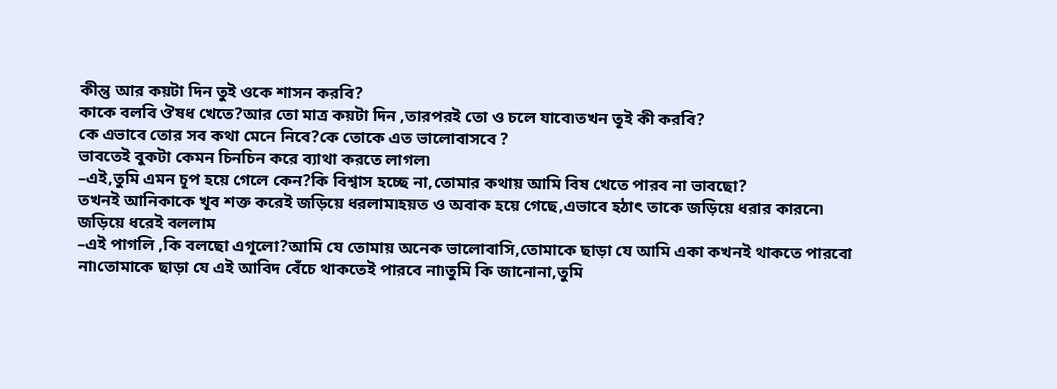কীন্তু আর কয়টা দিন তুই ওকে শাসন করবি?
কাকে বলবি ঔষধ খেতে?আর তো মাত্র কয়টা দিন ,তারপরই তো ও চলে যাবে৷তখন তূই কী করবি?
কে এভাবে তোর সব কথা মেনে নিবে?কে তোকে এত ভালোবাসবে ?
ভাবতেই বুকটা কেমন চিনচিন করে ব্যাথা করতে লাগল৷
–এই,তুমি এমন চূপ হয়ে গেলে কেন?কি বিশ্বাস হচ্ছে না,তোমার কথায় আমি বিষ খেতে পারব না ভাবছো?
তখনই আনিকাকে খূব শক্ত করেই জড়িয়ে ধরলাম৷হয়ত ও অবাক হয়ে গেছে,এভাবে হঠাৎ তাকে জড়িয়ে ধরার কারনে৷
জড়িয়ে ধরেই বললাম
–এই পাগলি ,কি বলছো এগূলো?আমি যে তোমায় অনেক ভালোবাসি,তোমাকে ছাড়া যে আমি একা কখনই থাকতে পারবো না৷তোমাকে ছাড়া যে এই আবিদ বেঁচে থাকতেই পারবে না৷তুমি কি জানোনা,তুমি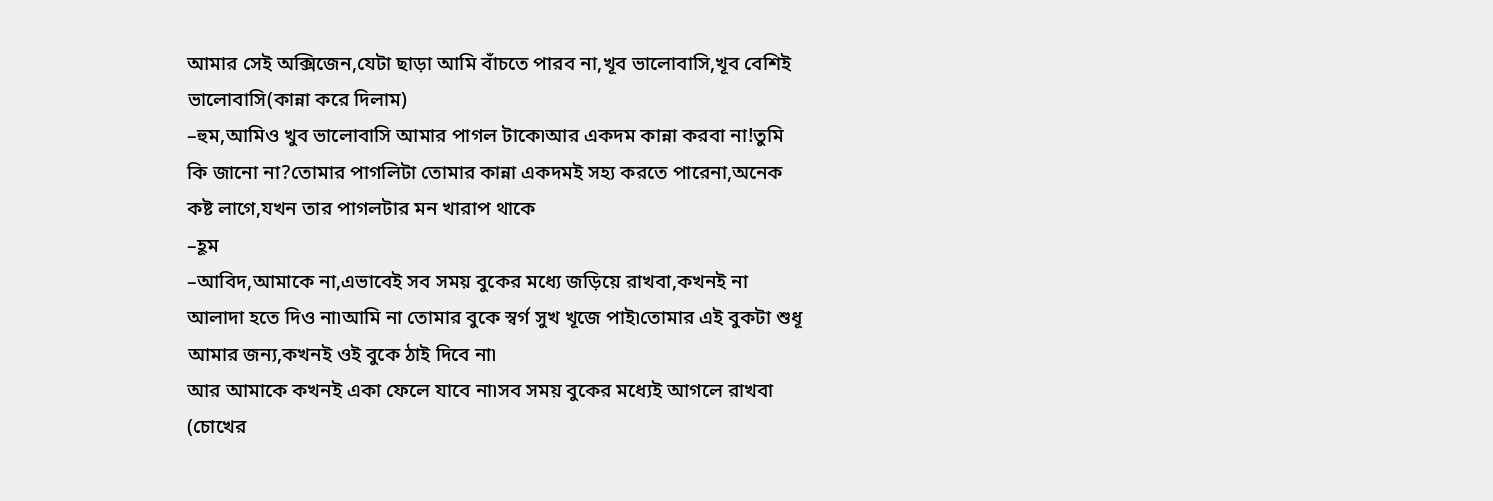আমার সেই অক্সিজেন,যেটা ছাড়া আমি বাঁচতে পারব না,খূব ভালোবাসি,খূব বেশিই ভালোবাসি(কান্না করে দিলাম)
–হুম,আমিও খুব ভালোবাসি আমার পাগল টাকে৷আর একদম কান্না করবা না!তুমি কি জানো না?তোমার পাগলিটা তোমার কান্না একদমই সহ্য করতে পারেনা,অনেক কষ্ট লাগে,যখন তার পাগলটার মন খারাপ থাকে
–হূম
–আবিদ,আমাকে না,এভাবেই সব সময় বুকের মধ্যে জড়িয়ে রাখবা,কখনই না আলাদা হতে দিও না৷আমি না তোমার বুকে স্বর্গ সুখ খূজে পাই৷তোমার এই বুকটা শুধূ আমার জন্য,কখনই ওই বুকে ঠাই দিবে না৷
আর আমাকে কখনই একা ফেলে যাবে না৷সব সময় বুকের মধ্যেই আগলে রাখবা
(চোখের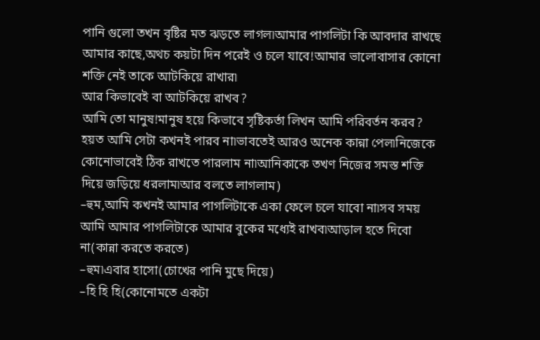পানি গুলো তখন বৃষ্টির মত ঝড়তে লাগল৷আমার পাগলিটা কি আবদার রাখছে আমার কাছে,অথচ কয়টা দিন পরেই ও চলে যাবে!আমার ভালোবাসার কোনো শক্তি নেই তাকে আটকিয়ে রাখার৷
আর কিভাবেই বা আটকিয়ে রাখব?
আমি তো মানুষ!মানুষ হয়ে কিভাবে সৃষ্টিকর্তা লিখন আমি পরিবর্তন করব?
হয়ত আমি সেটা কখনই পারব না৷ভাবতেই আরও অনেক কান্না পেল৷নিজেকে কোনোভাবেই ঠিক রাখতে পারলাম না৷আনিকাকে তখণ নিজের সমস্ত শক্তি দিয়ে জড়িয়ে ধরলাম৷আর বলতে লাগলাম)
–হুম,আমি কখনই আমার পাগলিটাকে একা ফেলে চলে যাবো না৷সব সময় আমি আমার পাগলিটাকে আমার বুকের মধ্যেই রাখব৷আড়াল হতে দিবো না(কান্না করতে করতে)
–হুম৷এবার হাসো(চোখের পানি মুছে দিয়ে)
–হি হি হি(কোনোমতে একটা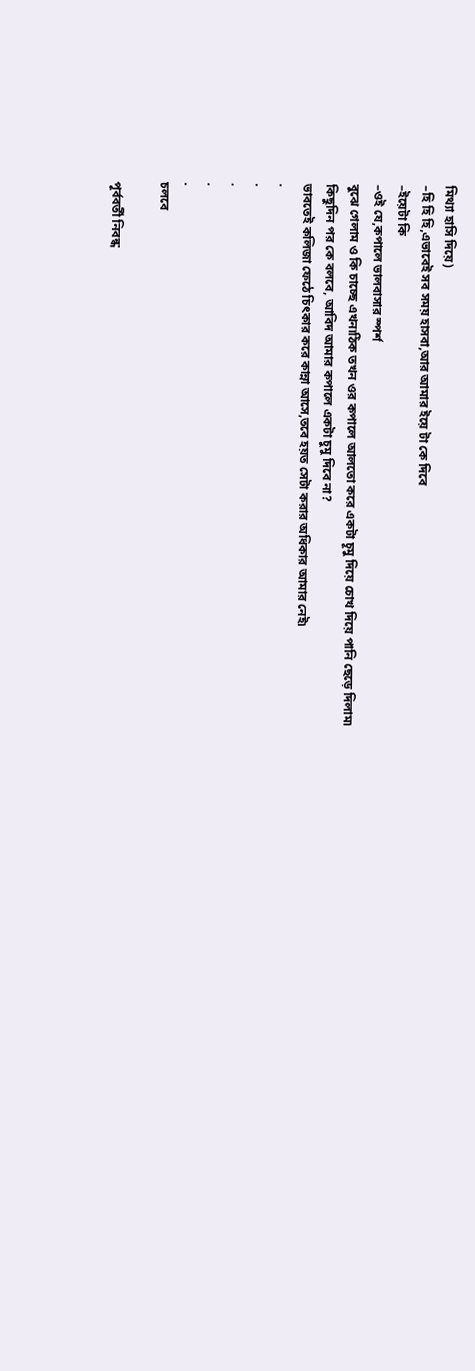মিথ্যা হাসি দিয়ে)
–হি হি হি,এভাবেই সব সময় হাসবা,আর আমার ইয়ে টা কে দিবে
–ইয়েটা কি
–ওই যে,কপালে ভালবাসার স্পর্শ
বুঝে গেলাম ও কি চাচ্ছে এখন৷ঠিক তখন ওর কপালে আলতো করে একটা চূমু দিয়ে চোখ দিয়ে পানি ছেড়ে দিলাম৷
কিছুদিন পর কে বলবে, আবিদ আমার কপালে একটা চুমু দিবে না?
ভাবতেই কলিজা ফেঠে চিৎকার করে কান্না আসে,তবে হয়ত সেটা করার অধিকার আমার নেই৷
.
.
.
.
.
চলবে

পূর্ববর্তী নিবন্ধ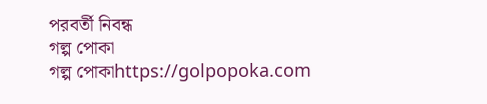পরবর্তী নিবন্ধ
গল্প পোকা
গল্প পোকাhttps://golpopoka.com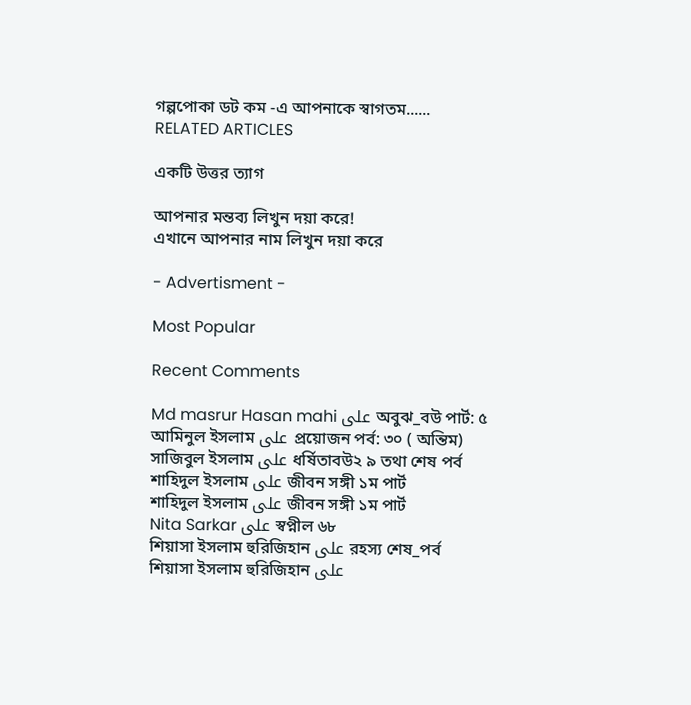গল্পপোকা ডট কম -এ আপনাকে স্বাগতম......
RELATED ARTICLES

একটি উত্তর ত্যাগ

আপনার মন্তব্য লিখুন দয়া করে!
এখানে আপনার নাম লিখুন দয়া করে

- Advertisment -

Most Popular

Recent Comments

Md masrur Hasan mahi على অবুঝ_বউ পার্ট: ৫
আমিনুল ইসলাম على প্রয়োজন পর্ব: ৩০ ( অন্তিম)
সাজিবুল ইসলাম على ধর্ষিতাবউ২ ৯ তথা শেষ পর্ব
শাহিদুল ইসলাম على জীবন সঙ্গী ১ম পার্ট
শাহিদুল ইসলাম على জীবন সঙ্গী ১ম পার্ট
Nita Sarkar على স্বপ্নীল ৬৮
শিয়াসা ইসলাম হুরিজিহান على রহস্য শেষ_পর্ব
শিয়াসা ইসলাম হুরিজিহান على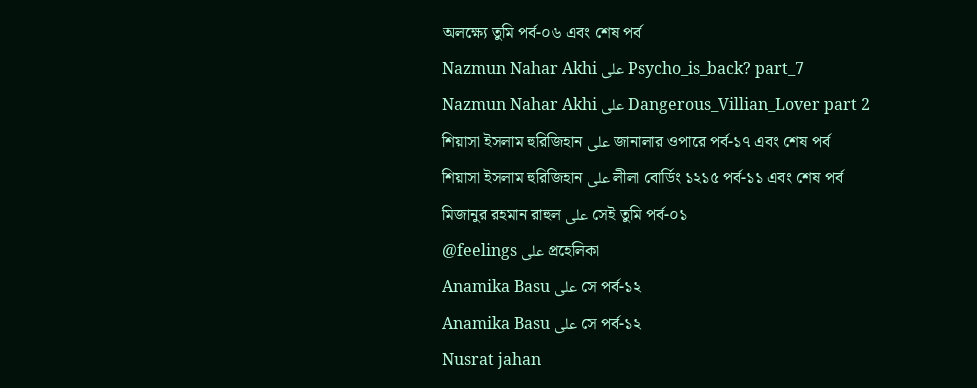অলক্ষ্যে তুমি পর্ব-০৬ এবং শেষ পর্ব
Nazmun Nahar Akhi على Psycho_is_back? part_7
Nazmun Nahar Akhi على Dangerous_Villian_Lover part 2
শিয়াসা ইসলাম হুরিজিহান على জানালার ওপারে পর্ব-১৭ এবং শেষ পর্ব
শিয়াসা ইসলাম হুরিজিহান على লীলা বোর্ডিং ১২১৫ পর্ব-১১ এবং শেষ পর্ব
মিজানুর রহমান রাহুল على সেই তুমি পর্ব-০১
@feelings على প্রহেলিকা
Anamika Basu على সে পর্ব-১২
Anamika Basu على সে পর্ব-১২
Nusrat jahan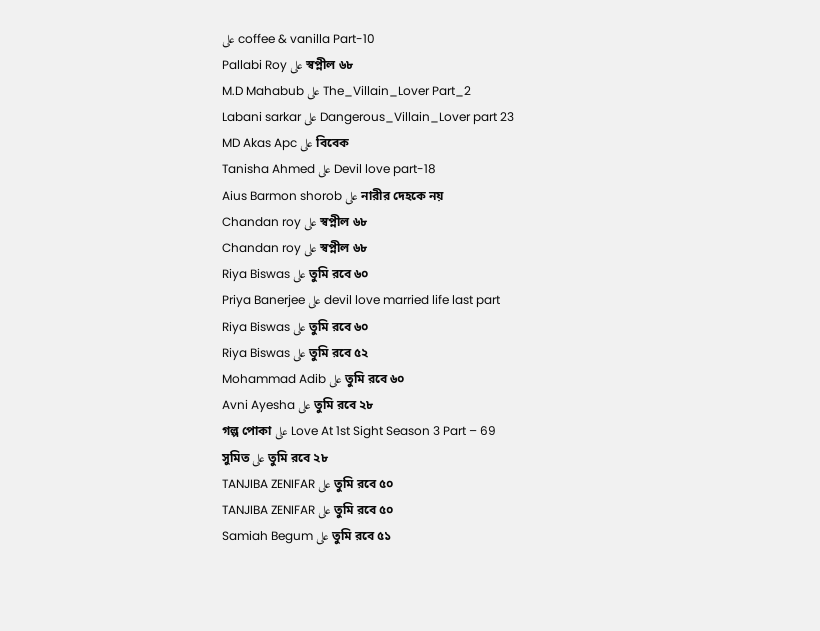على coffee & vanilla Part-10
Pallabi Roy على স্বপ্নীল ৬৮
M.D Mahabub على The_Villain_Lover Part_2
Labani sarkar على Dangerous_Villain_Lover part 23
MD Akas Apc على বিবেক
Tanisha Ahmed على Devil love part-18
Aius Barmon shorob على নারীর দেহকে নয়
Chandan roy على স্বপ্নীল ৬৮
Chandan roy على স্বপ্নীল ৬৮
Riya Biswas على তুমি রবে ৬০
Priya Banerjee على devil love married life last part
Riya Biswas على তুমি রবে ৬০
Riya Biswas على তুমি রবে ৫২
Mohammad Adib على তুমি রবে ৬০
Avni Ayesha على তুমি রবে ২৮
গল্প পোকা على Love At 1st Sight Season 3 Part – 69
সুমিত على তুমি রবে ২৮
TANJIBA ZENIFAR على তুমি রবে ৫০
TANJIBA ZENIFAR على তুমি রবে ৫০
Samiah Begum على তুমি রবে ৫১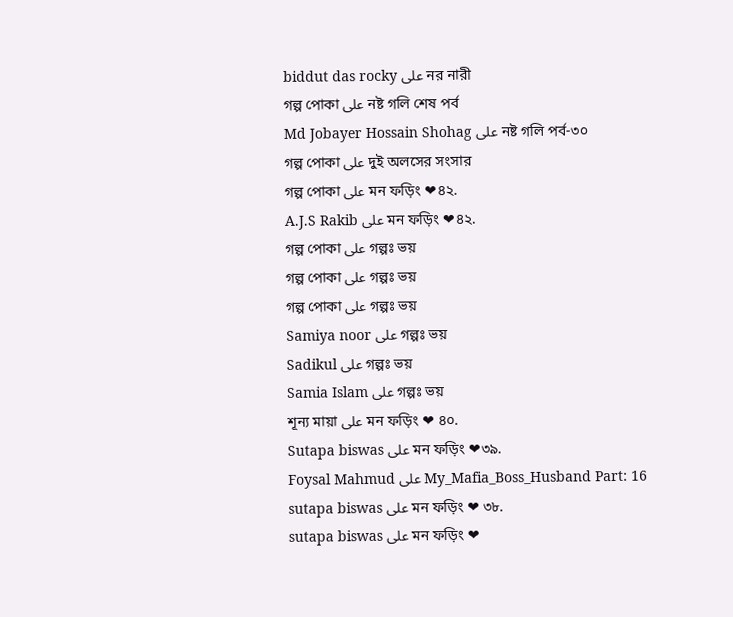biddut das rocky على নর নারী
গল্প পোকা على নষ্ট গলি শেষ পর্ব
Md Jobayer Hossain Shohag على নষ্ট গলি পর্ব-৩০
গল্প পোকা على দুই অলসের সংসার
গল্প পোকা على মন ফড়িং ❤৪২.
A.J.S Rakib على মন ফড়িং ❤৪২.
গল্প পোকা على গল্পঃ ভয়
গল্প পোকা على গল্পঃ ভয়
গল্প পোকা على গল্পঃ ভয়
Samiya noor على গল্পঃ ভয়
Sadikul على গল্পঃ ভয়
Samia Islam على গল্পঃ ভয়
শূন্য মায়া على মন ফড়িং ❤ ৪০.
Sutapa biswas على মন ফড়িং ❤৩৯.
Foysal Mahmud على My_Mafia_Boss_Husband Part: 16
sutapa biswas على মন ফড়িং ❤ ৩৮.
sutapa biswas على মন ফড়িং ❤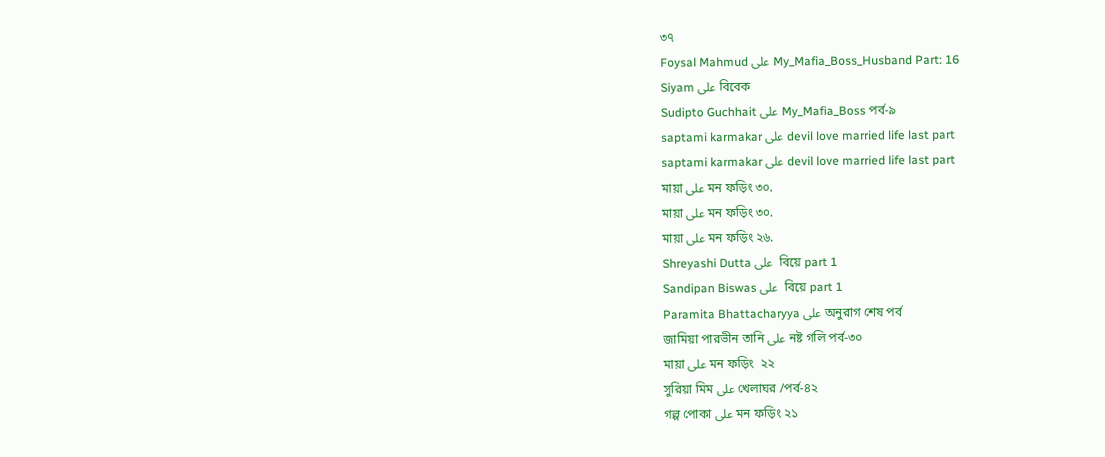৩৭
Foysal Mahmud على My_Mafia_Boss_Husband Part: 16
Siyam على বিবেক
Sudipto Guchhait على My_Mafia_Boss পর্ব-৯
saptami karmakar على devil love married life last part
saptami karmakar على devil love married life last part
মায়া على মন ফড়িং ৩০.
মায়া على মন ফড়িং ৩০.
মায়া على মন ফড়িং ২৬.
Shreyashi Dutta على  বিয়ে part 1
Sandipan Biswas على  বিয়ে part 1
Paramita Bhattacharyya على অনুরাগ শেষ পর্ব
জামিয়া পারভীন তানি على নষ্ট গলি পর্ব-৩০
মায়া على মন ফড়িং  ২২
সুরিয়া মিম على খেলাঘর /পর্ব-৪২
গল্প পোকা على মন ফড়িং ২১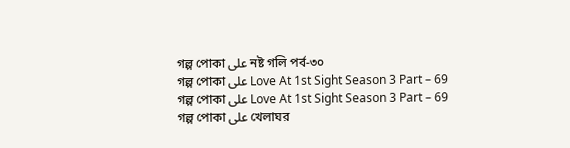গল্প পোকা على নষ্ট গলি পর্ব-৩০
গল্প পোকা على Love At 1st Sight Season 3 Part – 69
গল্প পোকা على Love At 1st Sight Season 3 Part – 69
গল্প পোকা على খেলাঘর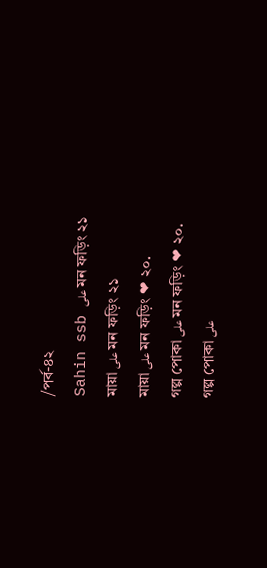/পর্ব-৪২
Sahin ssb على মন ফড়িং ২১
মায়া على মন ফড়িং ২১
মায়া على মন ফড়িং ❤ ২০.
গল্প পোকা على মন ফড়িং ❤ ২০.
গল্প পোকা على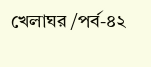খেলাঘর /পর্ব-৪২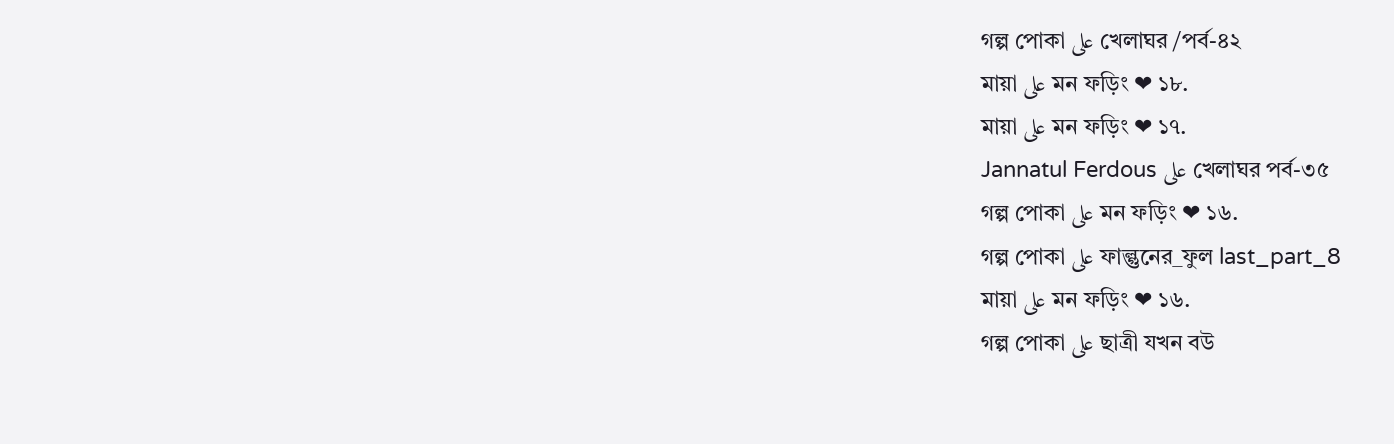গল্প পোকা على খেলাঘর /পর্ব-৪২
মায়া على মন ফড়িং ❤ ১৮.
মায়া على মন ফড়িং ❤ ১৭.
Jannatul Ferdous على খেলাঘর পর্ব-৩৫
গল্প পোকা على মন ফড়িং ❤ ১৬.
গল্প পোকা على ফাল্গুনের_ফুল last_part_8
মায়া على মন ফড়িং ❤ ১৬.
গল্প পোকা على ছাত্রী যখন বউ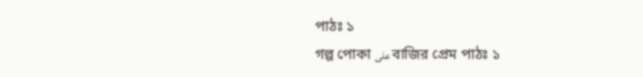পাঠঃ ১
গল্প পোকা على বাজির প্রেম পাঠঃ ১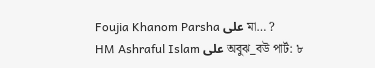Foujia Khanom Parsha على মা… ?
HM Ashraful Islam على অবুঝ_বউ পার্ট: ৮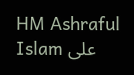HM Ashraful Islam على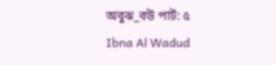অবুঝ_বউ পার্ট: ৫
Ibna Al Wadud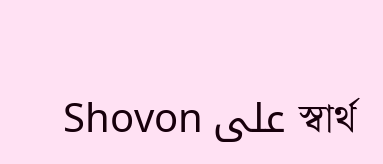Shovon على স্বার্থ